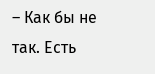– Как бы не так. Есть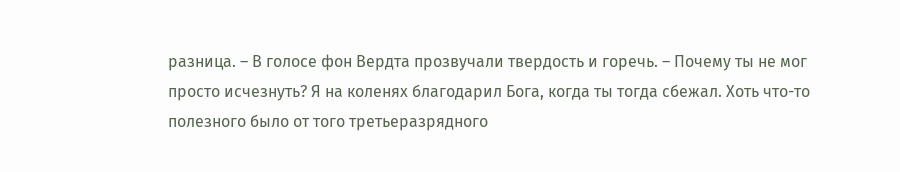разница. – В голосе фон Вердта прозвучали твердость и горечь. – Почему ты не мог просто исчезнуть? Я на коленях благодарил Бога, когда ты тогда сбежал. Хоть что-то полезного было от того третьеразрядного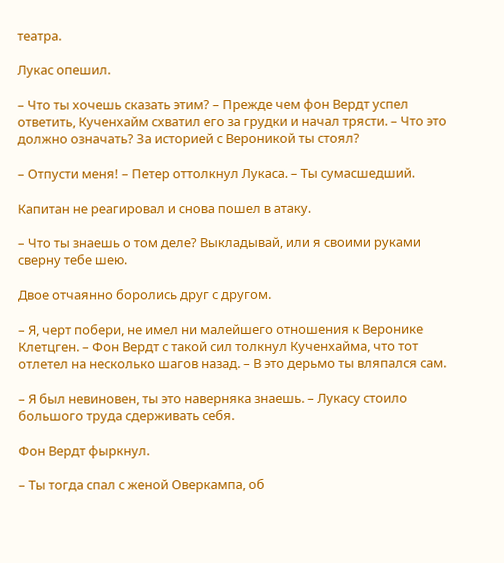театра.

Лукас опешил.

– Что ты хочешь сказать этим? – Прежде чем фон Вердт успел ответить, Кученхайм схватил его за грудки и начал трясти. – Что это должно означать? За историей с Вероникой ты стоял?

– Отпусти меня! – Петер оттолкнул Лукаса. – Ты сумасшедший.

Капитан не реагировал и снова пошел в атаку.

– Что ты знаешь о том деле? Выкладывай, или я своими руками сверну тебе шею.

Двое отчаянно боролись друг с другом.

– Я, черт побери, не имел ни малейшего отношения к Веронике Клетцген. – Фон Вердт с такой сил толкнул Кученхайма, что тот отлетел на несколько шагов назад. – В это дерьмо ты вляпался сам.

– Я был невиновен, ты это наверняка знаешь. – Лукасу стоило большого труда сдерживать себя.

Фон Вердт фыркнул.

– Ты тогда спал с женой Оверкампа, об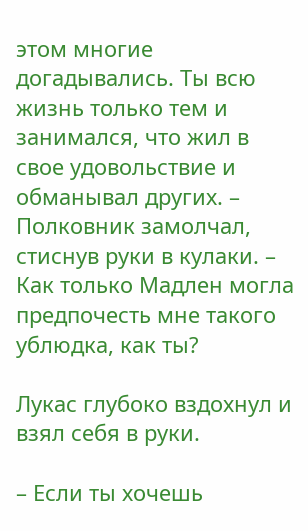этом многие догадывались. Ты всю жизнь только тем и занимался, что жил в свое удовольствие и обманывал других. – Полковник замолчал, стиснув руки в кулаки. – Как только Мадлен могла предпочесть мне такого ублюдка, как ты?

Лукас глубоко вздохнул и взял себя в руки.

– Если ты хочешь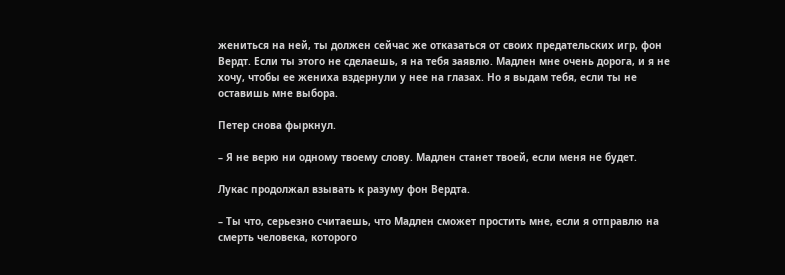жениться на ней, ты должен сейчас же отказаться от своих предательских игр, фон Вердт. Если ты этого не сделаешь, я на тебя заявлю. Мадлен мне очень дорога, и я не хочу, чтобы ее жениха вздернули у нее на глазах. Но я выдам тебя, если ты не оставишь мне выбора.

Петер снова фыркнул.

– Я не верю ни одному твоему слову. Мадлен станет твоей, если меня не будет.

Лукас продолжал взывать к разуму фон Вердта.

– Ты что, серьезно считаешь, что Мадлен сможет простить мне, если я отправлю на смерть человека, которого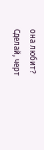она любит? Сделай, черт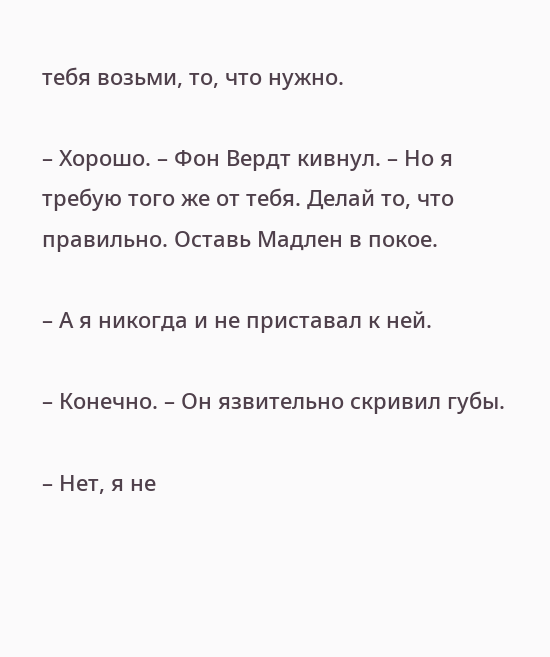тебя возьми, то, что нужно.

– Хорошо. – Фон Вердт кивнул. – Но я требую того же от тебя. Делай то, что правильно. Оставь Мадлен в покое.

– А я никогда и не приставал к ней.

– Конечно. – Он язвительно скривил губы.

– Нет, я не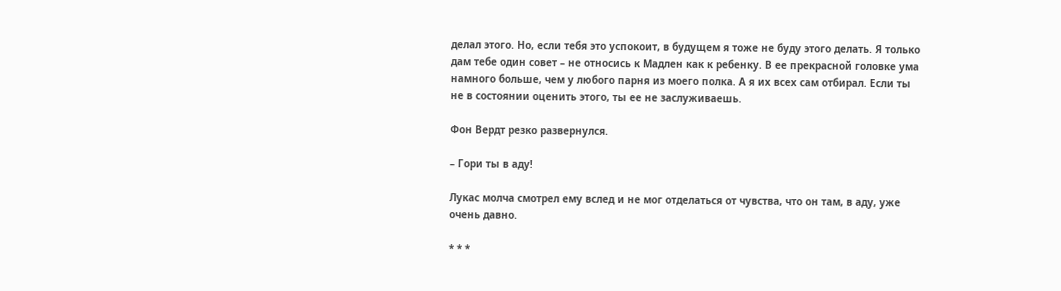делал этого. Но, если тебя это успокоит, в будущем я тоже не буду этого делать. Я только дам тебе один совет – не относись к Мадлен как к ребенку. В ее прекрасной головке ума намного больше, чем у любого парня из моего полка. А я их всех сам отбирал. Если ты не в состоянии оценить этого, ты ее не заслуживаешь.

Фон Вердт резко развернулся.

– Гори ты в аду!

Лукас молча смотрел ему вслед и не мог отделаться от чувства, что он там, в аду, уже очень давно.

* * *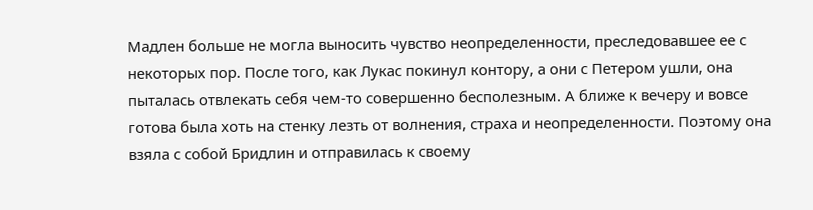Мадлен больше не могла выносить чувство неопределенности, преследовавшее ее с некоторых пор. После того, как Лукас покинул контору, а они с Петером ушли, она пыталась отвлекать себя чем-то совершенно бесполезным. А ближе к вечеру и вовсе готова была хоть на стенку лезть от волнения, страха и неопределенности. Поэтому она взяла с собой Бридлин и отправилась к своему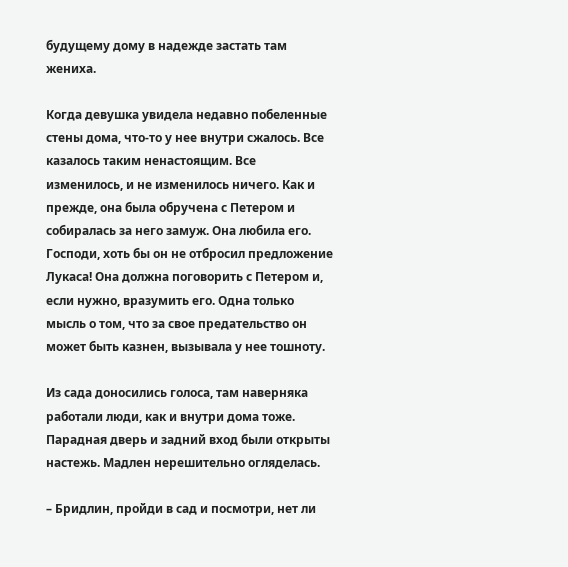будущему дому в надежде застать там жениха.

Когда девушка увидела недавно побеленные стены дома, что-то у нее внутри сжалось. Все казалось таким ненастоящим. Все изменилось, и не изменилось ничего. Как и прежде, она была обручена с Петером и собиралась за него замуж. Она любила его. Господи, хоть бы он не отбросил предложение Лукаса! Она должна поговорить с Петером и, если нужно, вразумить его. Одна только мысль о том, что за свое предательство он может быть казнен, вызывала у нее тошноту.

Из сада доносились голоса, там наверняка работали люди, как и внутри дома тоже. Парадная дверь и задний вход были открыты настежь. Мадлен нерешительно огляделась.

– Бридлин, пройди в сад и посмотри, нет ли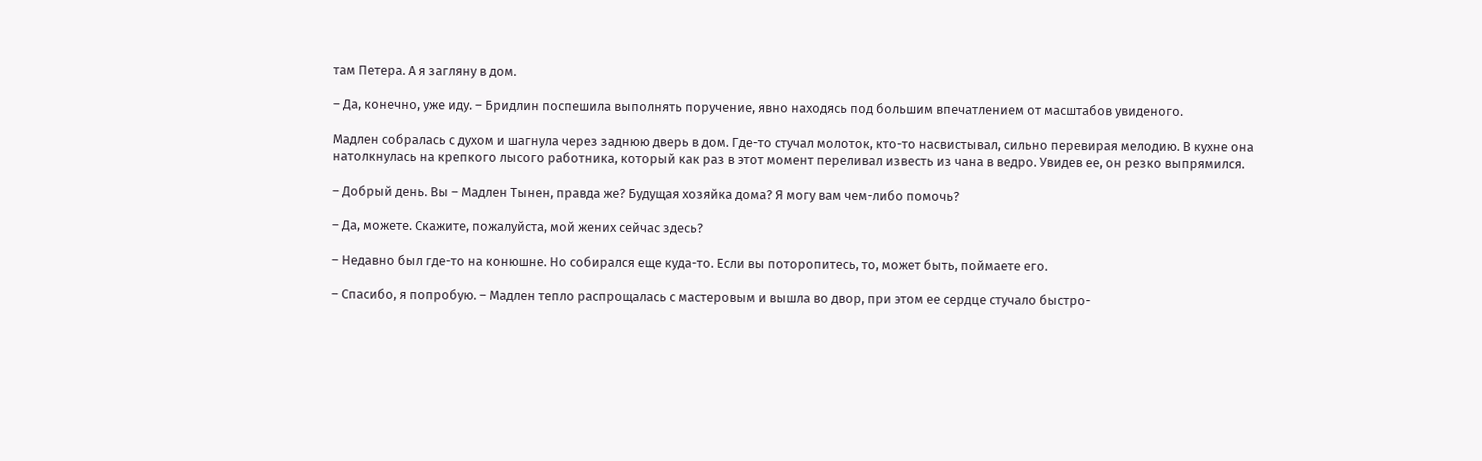там Петера. А я загляну в дом.

– Да, конечно, уже иду. – Бридлин поспешила выполнять поручение, явно находясь под большим впечатлением от масштабов увиденого.

Мадлен собралась с духом и шагнула через заднюю дверь в дом. Где-то стучал молоток, кто-то насвистывал, сильно перевирая мелодию. В кухне она натолкнулась на крепкого лысого работника, который как раз в этот момент переливал известь из чана в ведро. Увидев ее, он резко выпрямился.

– Добрый день. Вы – Мадлен Тынен, правда же? Будущая хозяйка дома? Я могу вам чем-либо помочь?

– Да, можете. Скажите, пожалуйста, мой жених сейчас здесь?

– Недавно был где-то на конюшне. Но собирался еще куда-то. Если вы поторопитесь, то, может быть, поймаете его.

– Спасибо, я попробую. – Мадлен тепло распрощалась с мастеровым и вышла во двор, при этом ее сердце стучало быстро-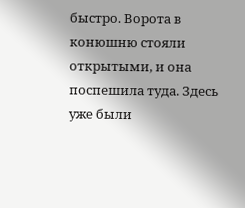быстро. Ворота в конюшню стояли открытыми, и она поспешила туда. Здесь уже были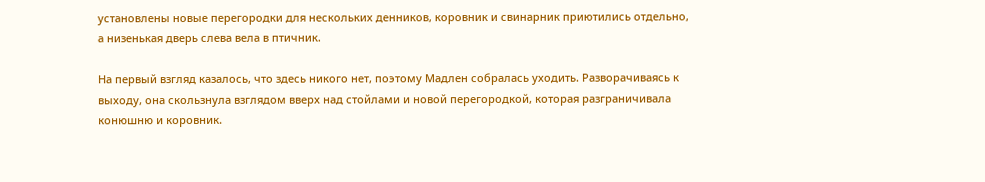установлены новые перегородки для нескольких денников, коровник и свинарник приютились отдельно, а низенькая дверь слева вела в птичник.

На первый взгляд казалось, что здесь никого нет, поэтому Мадлен собралась уходить. Разворачиваясь к выходу, она скользнула взглядом вверх над стойлами и новой перегородкой, которая разграничивала конюшню и коровник.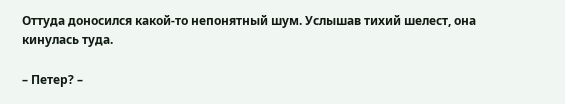Оттуда доносился какой-то непонятный шум. Услышав тихий шелест, она кинулась туда.

– Петер? –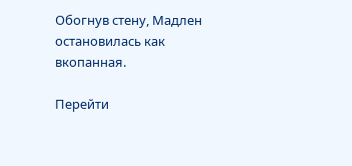Обогнув стену, Мадлен остановилась как вкопанная.

Перейти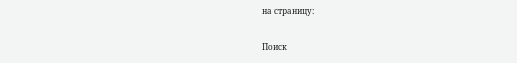на страницу:

Поиск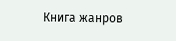Книга жанров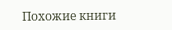Похожие книги